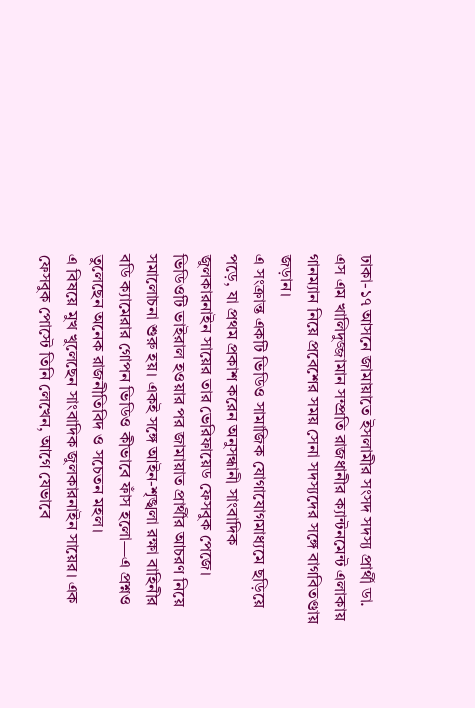ঢাকা-১৭ আসনে জামায়াতে ইসলামীর সংসদ সদস্য প্রার্থী ডা. এস এম খালিদুজ্জামান সম্প্রতি রাজধানীর ক্যান্টনমেন্ট এলাকায় গানম্যান নিয়ে প্রবেশের সময় সেনা সদস্যদের সঙ্গে বাগবিতণ্ডায় জড়ান।
এ সংক্রান্ত একটি ভিডিও সামাজিক যোগাযোগমাধ্যমে ছড়িয়ে পড়ে, যা প্রথম প্রকাশ করেন অনুসন্ধানী সাংবাদিক জুলকারনাইন সায়ের তার ভেরিফায়েড ফেসবুক পেজে।
ভিডিওটি ভাইরাল হওয়ার পর জামায়াত প্রার্থীর আচরণ নিয়ে সমালোচনা শুরু হয়। একই সঙ্গে আইন-শৃঙ্খলা রক্ষা বাহিনীর বডি ক্যামেরার গোপন ভিডিও কীভাবে ফাঁস হলো—এ প্রশ্নও তুলেছেন অনেক রাজনীতিবিদ ও সচেতন মহল।
এ বিষয়ে মুখ খুলেছেন সাংবাদিক জুলকারনাইন সায়ের। এক ফেসবুক পোস্টে তিনি লেখেন, আগে যেভাবে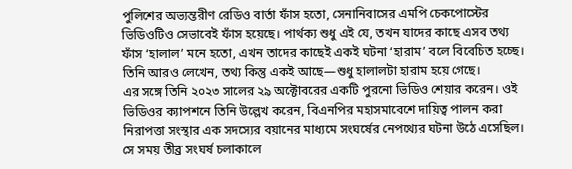পুলিশের অভ্যন্তরীণ রেডিও বার্তা ফাঁস হতো, সেনানিবাসের এমপি চেকপোস্টের ভিডিওটিও সেভাবেই ফাঁস হয়েছে। পার্থক্য শুধু এই যে, তখন যাদের কাছে এসব তথ্য ফাঁস ‘হালাল’ মনে হতো, এখন তাদের কাছেই একই ঘটনা ‘হারাম’ বলে বিবেচিত হচ্ছে।
তিনি আরও লেখেন, তথ্য কিন্তু একই আছে—শুধু হালালটা হারাম হয়ে গেছে।
এর সঙ্গে তিনি ২০২৩ সালের ২৯ অক্টোবরের একটি পুরনো ভিডিও শেয়ার করেন। ওই ভিডিওর ক্যাপশনে তিনি উল্লেখ করেন, বিএনপির মহাসমাবেশে দায়িত্ব পালন করা নিরাপত্তা সংস্থার এক সদস্যের বয়ানের মাধ্যমে সংঘর্ষের নেপথ্যের ঘটনা উঠে এসেছিল।
সে সময় তীব্র সংঘর্ষ চলাকালে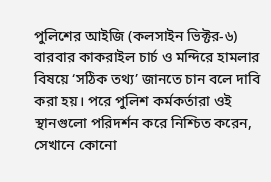পুলিশের আইজি (কলসাইন ভিক্টর-৬) বারবার কাকরাইল চার্চ ও মন্দিরে হামলার বিষয়ে ‘সঠিক তথ্য’ জানতে চান বলে দাবি করা হয়। পরে পুলিশ কর্মকর্তারা ওই স্থানগুলো পরিদর্শন করে নিশ্চিত করেন, সেখানে কোনো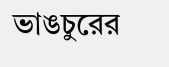ভাঙচুরের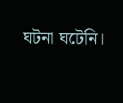ঘটনা ঘটেনি।